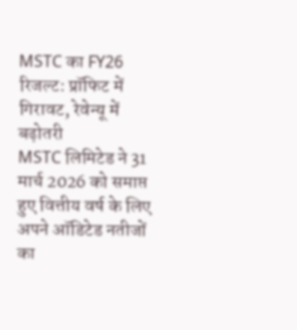MSTC का FY26 रिजल्ट: प्रॉफिट में गिरावट, रेवेन्यू में बढ़ोतरी
MSTC लिमिटेड ने 31 मार्च 2026 को समाप्त हुए वित्तीय वर्ष के लिए अपने ऑडिटेड नतीजों का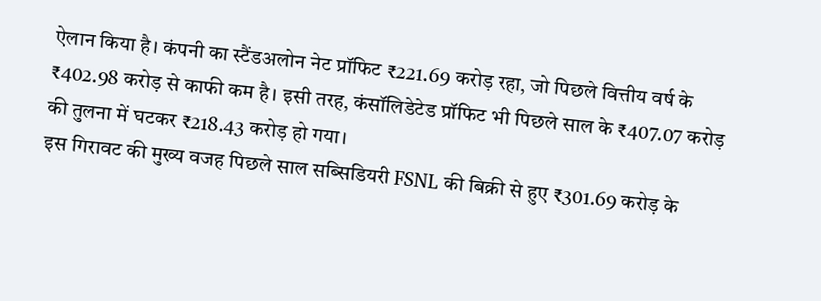ऐलान किया है। कंपनी का स्टैंडअलोन नेट प्रॉफिट ₹221.69 करोड़ रहा, जो पिछले वित्तीय वर्ष के ₹402.98 करोड़ से काफी कम है। इसी तरह, कंसॉलिडेटेड प्रॉफिट भी पिछले साल के ₹407.07 करोड़ की तुलना में घटकर ₹218.43 करोड़ हो गया।
इस गिरावट की मुख्य वजह पिछले साल सब्सिडियरी FSNL की बिक्री से हुए ₹301.69 करोड़ के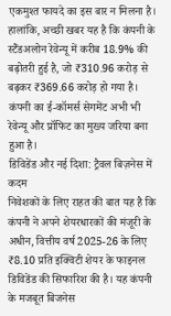एकमुश्त फायदे का इस बार न मिलना है। हालांकि, अच्छी खबर यह है कि कंपनी के स्टैंडअलोन रेवेन्यू में करीब 18.9% की बढ़ोतरी हुई है, जो ₹310.96 करोड़ से बढ़कर ₹369.66 करोड़ हो गया है। कंपनी का ई-कॉमर्स सेगमेंट अभी भी रेवेन्यू और प्रॉफिट का मुख्य जरिया बना हुआ है।
डिविडेंड और नई दिशा: ट्रैवल बिज़नेस में कदम
निवेशकों के लिए राहत की बात यह है कि कंपनी ने अपने शेयरधारकों की मंजूरी के अधीन, वित्तीय वर्ष 2025-26 के लिए ₹8.10 प्रति इक्विटी शेयर के फाइनल डिविडेंड की सिफारिश की है। यह कंपनी के मजबूत बिजनेस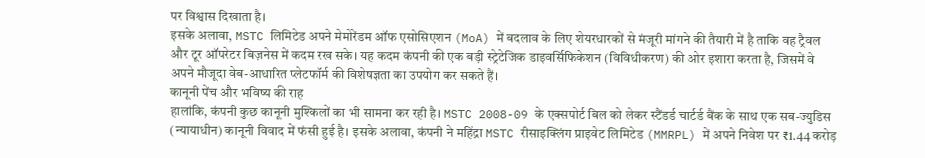पर विश्वास दिखाता है।
इसके अलावा, MSTC लिमिटेड अपने मेमोरेंडम ऑफ एसोसिएशन (MoA) में बदलाव के लिए शेयरधारकों से मंजूरी मांगने की तैयारी में है ताकि वह ट्रैवल और टूर ऑपरेटर बिज़नेस में कदम रख सके। यह कदम कंपनी की एक बड़ी स्ट्रेटेजिक डाइवर्सिफिकेशन (विविधीकरण) की ओर इशारा करता है, जिसमें वे अपने मौजूदा वेब-आधारित प्लेटफॉर्म की विशेषज्ञता का उपयोग कर सकते हैं।
कानूनी पेंच और भविष्य की राह
हालांकि, कंपनी कुछ कानूनी मुश्किलों का भी सामना कर रही है। MSTC 2008-09 के एक्सपोर्ट बिल को लेकर स्टैंडर्ड चार्टर्ड बैंक के साथ एक सब-ज्युडिस (न्यायाधीन) कानूनी विवाद में फंसी हुई है। इसके अलावा, कंपनी ने महिंद्रा MSTC रीसाइक्लिंग प्राइवेट लिमिटेड (MMRPL) में अपने निवेश पर ₹1.44 करोड़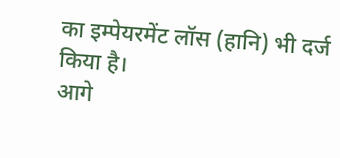का इम्पेयरमेंट लॉस (हानि) भी दर्ज किया है।
आगे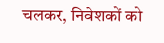चलकर, निवेशकों को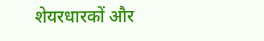शेयरधारकों और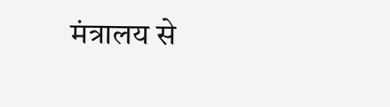मंत्रालय से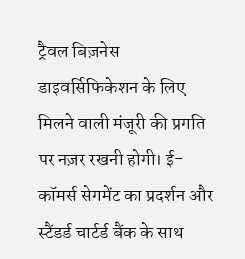ट्रैवल बिज़नेस डाइवर्सिफिकेशन के लिए मिलने वाली मंजूरी की प्रगति पर नज़र रखनी होगी। ई-कॉमर्स सेगमेंट का प्रदर्शन और स्टैंडर्ड चार्टर्ड बैंक के साथ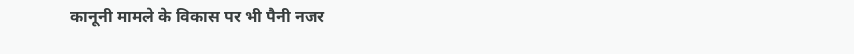कानूनी मामले के विकास पर भी पैनी नजर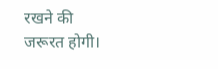रखने की जरूरत होगी।